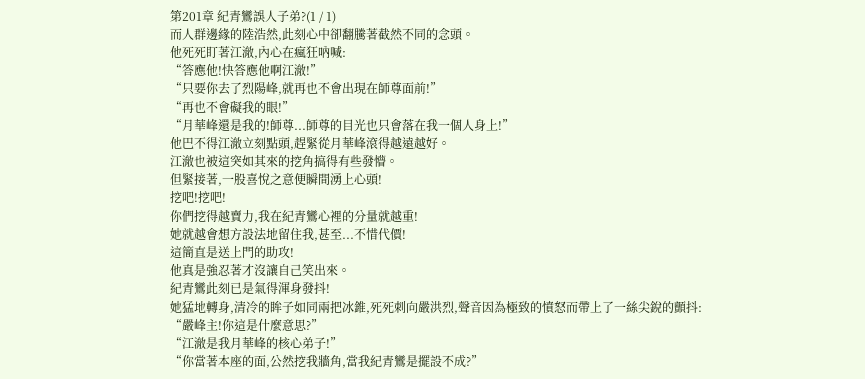第201章 紀青鸞誤人子弟?(1 / 1)
而人群邊緣的陸浩然,此刻心中卻翻騰著截然不同的念頭。
他死死盯著江澈,內心在瘋狂吶喊:
“答應他!快答應他啊江澈!”
“只要你去了烈陽峰,就再也不會出現在師尊面前!”
“再也不會礙我的眼!”
“月華峰還是我的!師尊...師尊的目光也只會落在我一個人身上!”
他巴不得江澈立刻點頭,趕緊從月華峰滾得越遠越好。
江澈也被這突如其來的挖角搞得有些發懵。
但緊接著,一股喜悅之意便瞬間湧上心頭!
挖吧!挖吧!
你們挖得越賣力,我在紀青鸞心裡的分量就越重!
她就越會想方設法地留住我,甚至...不惜代價!
這簡直是送上門的助攻!
他真是強忍著才沒讓自己笑出來。
紀青鸞此刻已是氣得渾身發抖!
她猛地轉身,清冷的眸子如同兩把冰錐,死死刺向嚴洪烈,聲音因為極致的憤怒而帶上了一絲尖銳的顫抖:
“嚴峰主!你這是什麼意思?”
“江澈是我月華峰的核心弟子!”
“你當著本座的面,公然挖我牆角,當我紀青鸞是擺設不成?”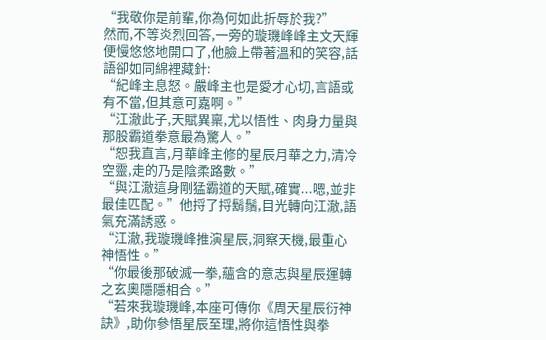“我敬你是前輩,你為何如此折辱於我?”
然而,不等炎烈回答,一旁的璇璣峰峰主文天輝便慢悠悠地開口了,他臉上帶著溫和的笑容,話語卻如同綿裡藏針:
“紀峰主息怒。嚴峰主也是愛才心切,言語或有不當,但其意可嘉啊。”
“江澈此子,天賦異稟,尤以悟性、肉身力量與那股霸道拳意最為驚人。”
“恕我直言,月華峰主修的星辰月華之力,清冷空靈,走的乃是陰柔路數。”
“與江澈這身剛猛霸道的天賦,確實...嗯,並非最佳匹配。”他捋了捋鬍鬚,目光轉向江澈,語氣充滿誘惑。
“江澈,我璇璣峰推演星辰,洞察天機,最重心神悟性。”
“你最後那破滅一拳,蘊含的意志與星辰運轉之玄奧隱隱相合。”
“若來我璇璣峰,本座可傳你《周天星辰衍神訣》,助你參悟星辰至理,將你這悟性與拳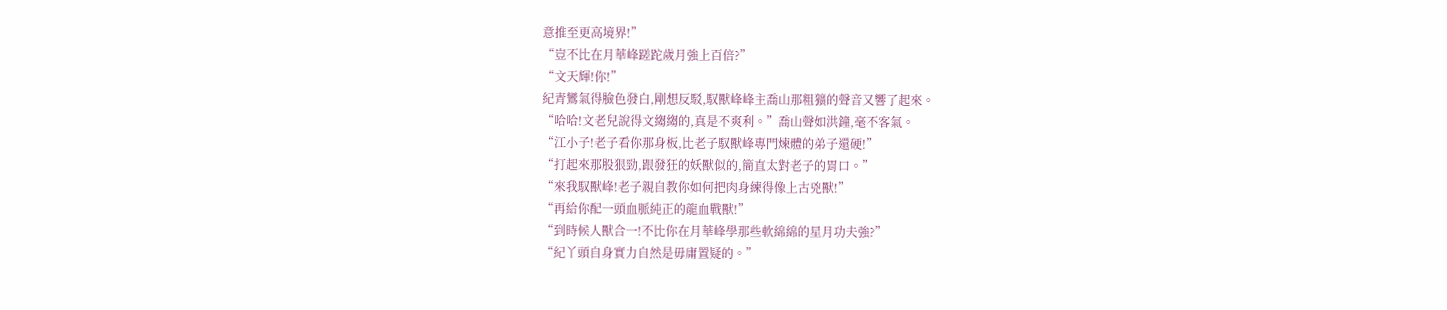意推至更高境界!”
“豈不比在月華峰蹉跎歲月強上百倍?”
“文天輝!你!”
紀青鸞氣得臉色發白,剛想反駁,馭獸峰峰主喬山那粗獷的聲音又響了起來。
“哈哈!文老兒說得文縐縐的,真是不爽利。”喬山聲如洪鐘,毫不客氣。
“江小子!老子看你那身板,比老子馭獸峰專門煉體的弟子還硬!”
“打起來那股狠勁,跟發狂的妖獸似的,簡直太對老子的胃口。”
“來我馭獸峰!老子親自教你如何把肉身練得像上古兇獸!”
“再給你配一頭血脈純正的龍血戰獸!”
“到時候人獸合一!不比你在月華峰學那些軟綿綿的星月功夫強?”
“紀丫頭自身實力自然是毋庸置疑的。”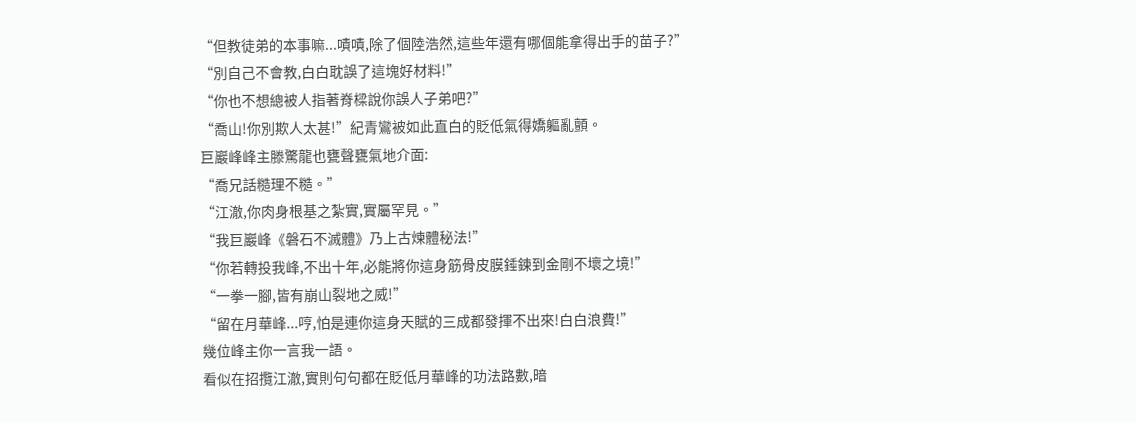“但教徒弟的本事嘛...嘖嘖,除了個陸浩然,這些年還有哪個能拿得出手的苗子?”
“別自己不會教,白白耽誤了這塊好材料!”
“你也不想總被人指著脊樑說你誤人子弟吧?”
“喬山!你別欺人太甚!”紀青鸞被如此直白的貶低氣得嬌軀亂顫。
巨巖峰峰主滕驚龍也甕聲甕氣地介面:
“喬兄話糙理不糙。”
“江澈,你肉身根基之紮實,實屬罕見。”
“我巨巖峰《磐石不滅體》乃上古煉體秘法!”
“你若轉投我峰,不出十年,必能將你這身筋骨皮膜錘鍊到金剛不壞之境!”
“一拳一腳,皆有崩山裂地之威!”
“留在月華峰...哼,怕是連你這身天賦的三成都發揮不出來!白白浪費!”
幾位峰主你一言我一語。
看似在招攬江澈,實則句句都在貶低月華峰的功法路數,暗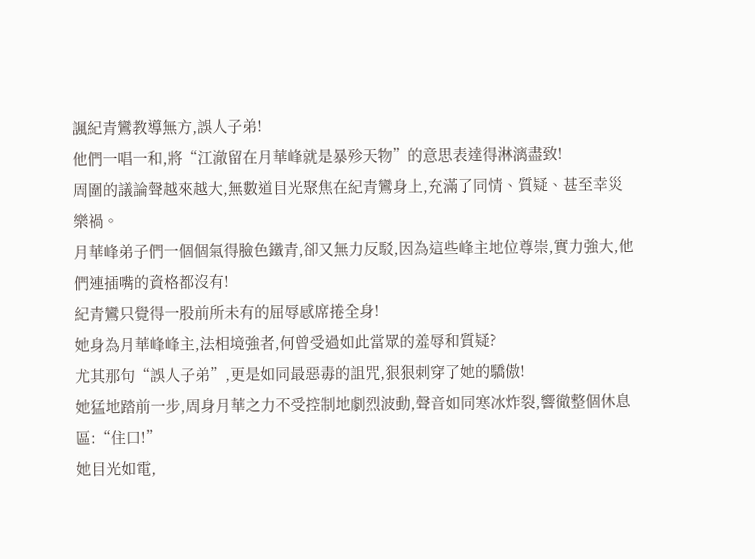諷紀青鸞教導無方,誤人子弟!
他們一唱一和,將“江澈留在月華峰就是暴殄天物”的意思表達得淋漓盡致!
周圍的議論聲越來越大,無數道目光聚焦在紀青鸞身上,充滿了同情、質疑、甚至幸災樂禍。
月華峰弟子們一個個氣得臉色鐵青,卻又無力反駁,因為這些峰主地位尊崇,實力強大,他們連插嘴的資格都沒有!
紀青鸞只覺得一股前所未有的屈辱感席捲全身!
她身為月華峰峰主,法相境強者,何曾受過如此當眾的羞辱和質疑?
尤其那句“誤人子弟”,更是如同最惡毒的詛咒,狠狠刺穿了她的驕傲!
她猛地踏前一步,周身月華之力不受控制地劇烈波動,聲音如同寒冰炸裂,響徹整個休息區:“住口!”
她目光如電,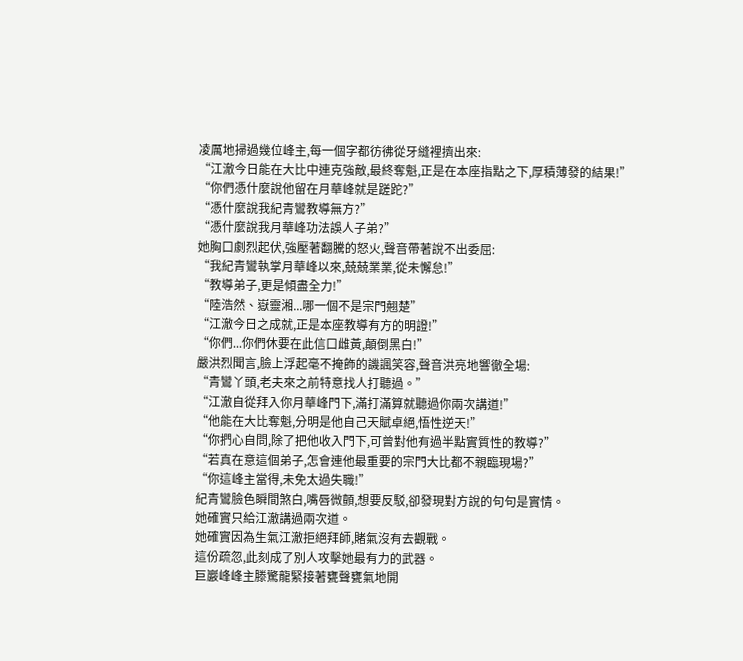凌厲地掃過幾位峰主,每一個字都彷彿從牙縫裡擠出來:
“江澈今日能在大比中連克強敵,最終奪魁,正是在本座指點之下,厚積薄發的結果!”
“你們憑什麼說他留在月華峰就是蹉跎?”
“憑什麼說我紀青鸞教導無方?”
“憑什麼說我月華峰功法誤人子弟?”
她胸口劇烈起伏,強壓著翻騰的怒火,聲音帶著說不出委屈:
“我紀青鸞執掌月華峰以來,兢兢業業,從未懈怠!”
“教導弟子,更是傾盡全力!”
“陸浩然、嶽靈湘...哪一個不是宗門翹楚”
“江澈今日之成就,正是本座教導有方的明證!”
“你們...你們休要在此信口雌黃,顛倒黑白!”
嚴洪烈聞言,臉上浮起毫不掩飾的譏諷笑容,聲音洪亮地響徹全場:
“青鸞丫頭,老夫來之前特意找人打聽過。”
“江澈自從拜入你月華峰門下,滿打滿算就聽過你兩次講道!”
“他能在大比奪魁,分明是他自己天賦卓絕,悟性逆天!”
“你捫心自問,除了把他收入門下,可曾對他有過半點實質性的教導?”
“若真在意這個弟子,怎會連他最重要的宗門大比都不親臨現場?”
“你這峰主當得,未免太過失職!”
紀青鸞臉色瞬間煞白,嘴唇微顫,想要反駁,卻發現對方說的句句是實情。
她確實只給江澈講過兩次道。
她確實因為生氣江澈拒絕拜師,賭氣沒有去觀戰。
這份疏忽,此刻成了別人攻擊她最有力的武器。
巨巖峰峰主滕驚龍緊接著甕聲甕氣地開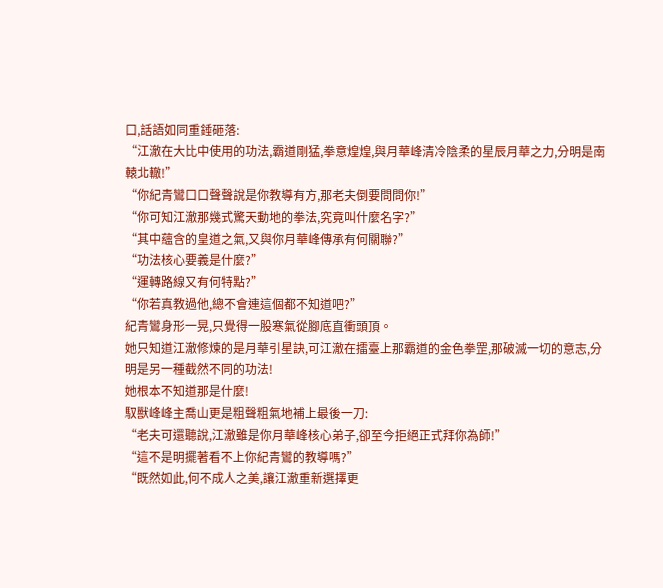口,話語如同重錘砸落:
“江澈在大比中使用的功法,霸道剛猛,拳意煌煌,與月華峰清冷陰柔的星辰月華之力,分明是南轅北轍!”
“你紀青鸞口口聲聲說是你教導有方,那老夫倒要問問你!”
“你可知江澈那幾式驚天動地的拳法,究竟叫什麼名字?”
“其中蘊含的皇道之氣,又與你月華峰傳承有何關聯?”
“功法核心要義是什麼?”
“運轉路線又有何特點?”
“你若真教過他,總不會連這個都不知道吧?”
紀青鸞身形一晃,只覺得一股寒氣從腳底直衝頭頂。
她只知道江澈修煉的是月華引星訣,可江澈在擂臺上那霸道的金色拳罡,那破滅一切的意志,分明是另一種截然不同的功法!
她根本不知道那是什麼!
馭獸峰峰主喬山更是粗聲粗氣地補上最後一刀:
“老夫可還聽說,江澈雖是你月華峰核心弟子,卻至今拒絕正式拜你為師!”
“這不是明擺著看不上你紀青鸞的教導嗎?”
“既然如此,何不成人之美,讓江澈重新選擇更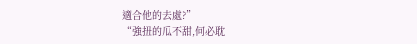適合他的去處?”
“強扭的瓜不甜,何必耽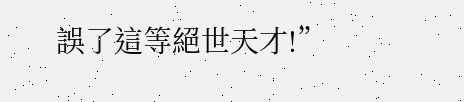誤了這等絕世天才!”